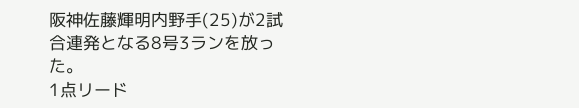阪神佐藤輝明内野手(25)が2試合連発となる8号3ランを放った。
1点リード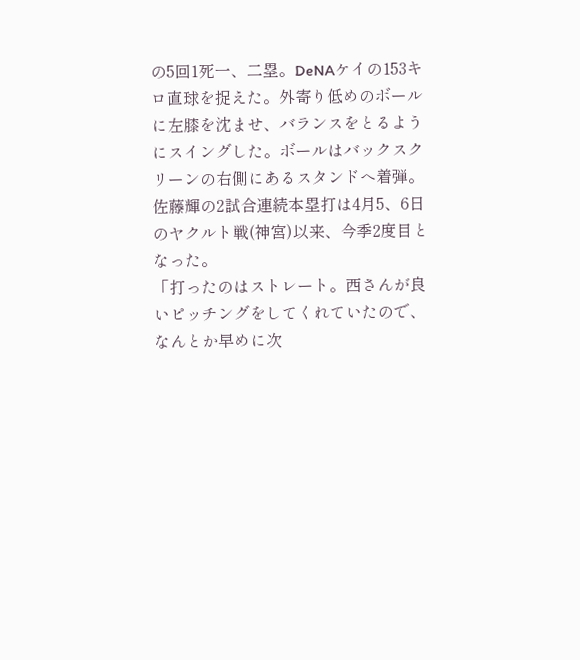の5回1死一、二塁。DeNAケイの153キロ直球を捉えた。外寄り低めのボールに左膝を沈ませ、バランスをとるようにスイングした。ボールはバックスクリーンの右側にあるスタンドへ着弾。佐藤輝の2試合連続本塁打は4月5、6日のヤクルト戦(神宮)以来、今季2度目となった。
「打ったのはストレート。西さんが良いピッチングをしてくれていたので、なんとか早めに次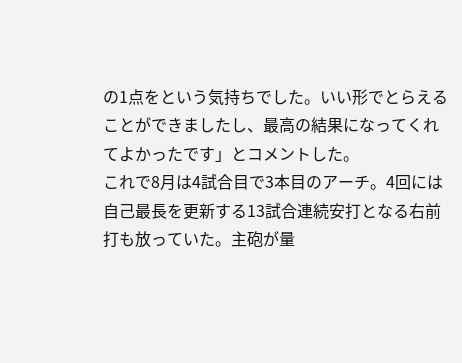の1点をという気持ちでした。いい形でとらえることができましたし、最高の結果になってくれてよかったです」とコメントした。
これで8月は4試合目で3本目のアーチ。4回には自己最長を更新する13試合連続安打となる右前打も放っていた。主砲が量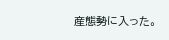産態勢に入った。